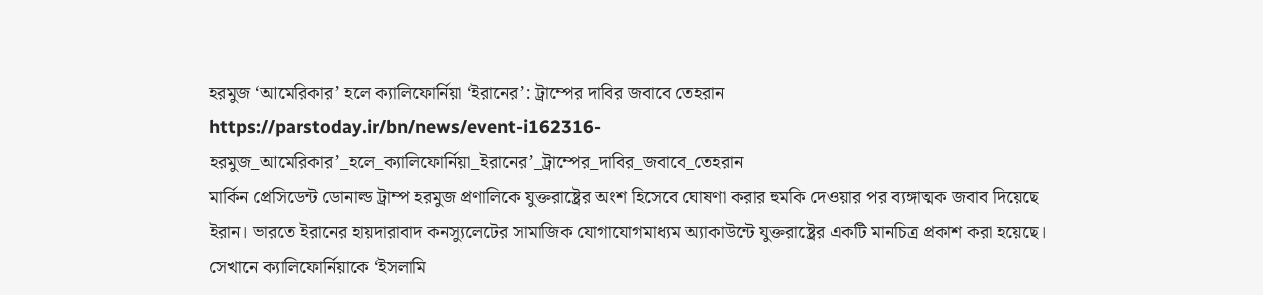হরমুজ ‘আমেরিকার’ হলে ক্যালিফোর্নিয়া ‘ইরানের’: ট্রাম্পের দাবির জবাবে তেহরান
https://parstoday.ir/bn/news/event-i162316-হরমুজ_আমেরিকার’_হলে_ক্যালিফোর্নিয়া_ইরানের’_ট্রাম্পের_দাবির_জবাবে_তেহরান
মার্কিন প্রেসিডেন্ট ডোনাল্ড ট্রাম্প হরমুজ প্রণালিকে যুক্তরাষ্ট্রের অংশ হিসেবে ঘোষণা করার হুমকি দেওয়ার পর ব্যঙ্গাত্মক জবাব দিয়েছে ইরান। ভারতে ইরানের হায়দারাবাদ কনস্যুলেটের সামাজিক যোগাযোগমাধ্যম অ্যাকাউন্টে যুক্তরাষ্ট্রের একটি মানচিত্র প্রকাশ করা হয়েছে। সেখানে ক্যালিফোর্নিয়াকে ‘ইসলামি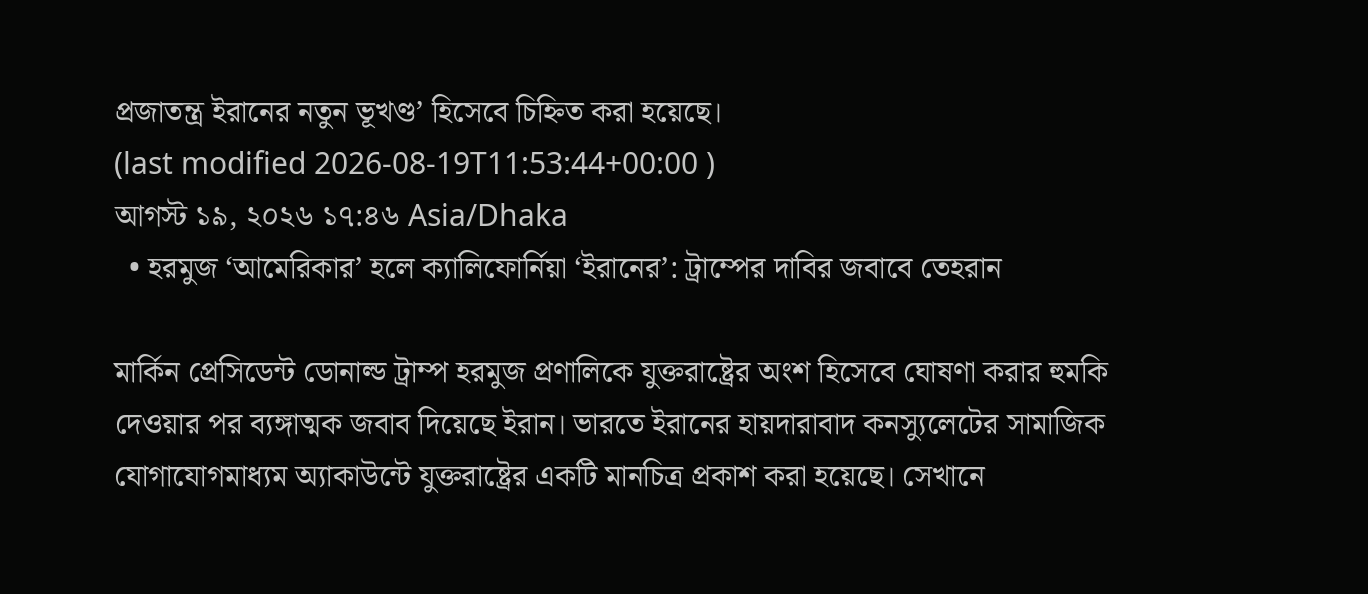প্রজাতন্ত্র ইরানের নতুন ভূখণ্ড’ হিসেবে চিহ্নিত করা হয়েছে।
(last modified 2026-08-19T11:53:44+00:00 )
আগস্ট ১৯, ২০২৬ ১৭:৪৬ Asia/Dhaka
  • হরমুজ ‘আমেরিকার’ হলে ক্যালিফোর্নিয়া ‘ইরানের’: ট্রাম্পের দাবির জবাবে তেহরান

মার্কিন প্রেসিডেন্ট ডোনাল্ড ট্রাম্প হরমুজ প্রণালিকে যুক্তরাষ্ট্রের অংশ হিসেবে ঘোষণা করার হুমকি দেওয়ার পর ব্যঙ্গাত্মক জবাব দিয়েছে ইরান। ভারতে ইরানের হায়দারাবাদ কনস্যুলেটের সামাজিক যোগাযোগমাধ্যম অ্যাকাউন্টে যুক্তরাষ্ট্রের একটি মানচিত্র প্রকাশ করা হয়েছে। সেখানে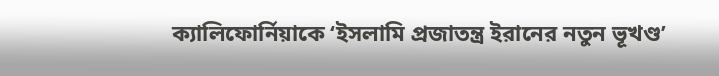ক্যালিফোর্নিয়াকে ‘ইসলামি প্রজাতন্ত্র ইরানের নতুন ভূখণ্ড’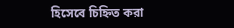হিসেবে চিহ্নিত করা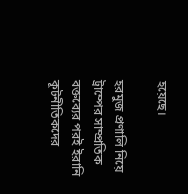হয়েছে।

হরমুজ প্রণালি নিয়ে ট্রাম্পের সাম্প্রতিক বক্তব্যের পরই ইরানি কূটনীতিকদের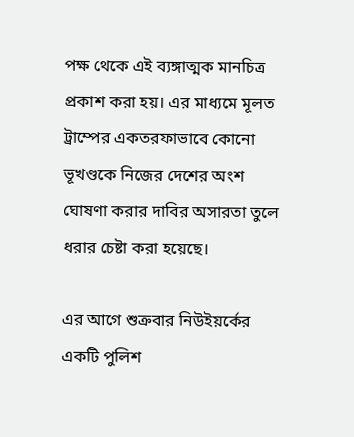পক্ষ থেকে এই ব্যঙ্গাত্মক মানচিত্র প্রকাশ করা হয়। এর মাধ্যমে মূলত ট্রাম্পের একতরফাভাবে কোনো ভূখণ্ডকে নিজের দেশের অংশ ঘোষণা করার দাবির অসারতা তুলে ধরার চেষ্টা করা হয়েছে।

এর আগে শুক্রবার নিউইয়র্কের একটি পুলিশ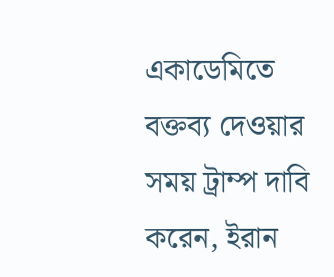একাডেমিতে বক্তব্য দেওয়ার সময় ট্রাম্প দাবি করেন, ইরান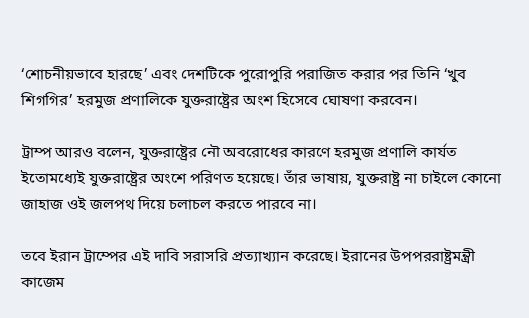‘শোচনীয়ভাবে হারছে’ এবং দেশটিকে পুরোপুরি পরাজিত করার পর তিনি ‘খুব শিগগির’ হরমুজ প্রণালিকে যুক্তরাষ্ট্রের অংশ হিসেবে ঘোষণা করবেন।

ট্রাম্প আরও বলেন, যুক্তরাষ্ট্রের নৌ অবরোধের কারণে হরমুজ প্রণালি কার্যত ইতোমধ্যেই যুক্তরাষ্ট্রের অংশে পরিণত হয়েছে। তাঁর ভাষায়, যুক্তরাষ্ট্র না চাইলে কোনো জাহাজ ওই জলপথ দিয়ে চলাচল করতে পারবে না।

তবে ইরান ট্রাম্পের এই দাবি সরাসরি প্রত্যাখ্যান করেছে। ইরানের উপপররাষ্ট্রমন্ত্রী কাজেম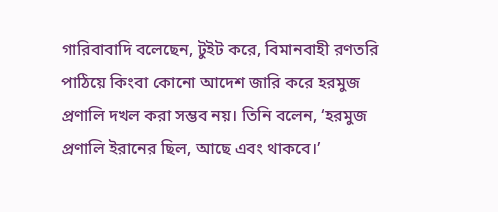গারিবাবাদি বলেছেন, টুইট করে, বিমানবাহী রণতরি পাঠিয়ে কিংবা কোনো আদেশ জারি করে হরমুজ প্রণালি দখল করা সম্ভব নয়। তিনি বলেন, ‘হরমুজ প্রণালি ইরানের ছিল, আছে এবং থাকবে।’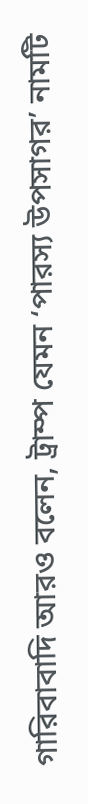গারিবাবাদি আরও বলেন, ট্রাম্প যেমন ‘পারস্য উপসাগর’ নামটি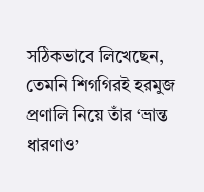সঠিকভাবে লিখেছেন, তেমনি শিগগিরই হরমুজ প্রণালি নিয়ে তাঁর ‘ভ্রান্ত ধারণাও’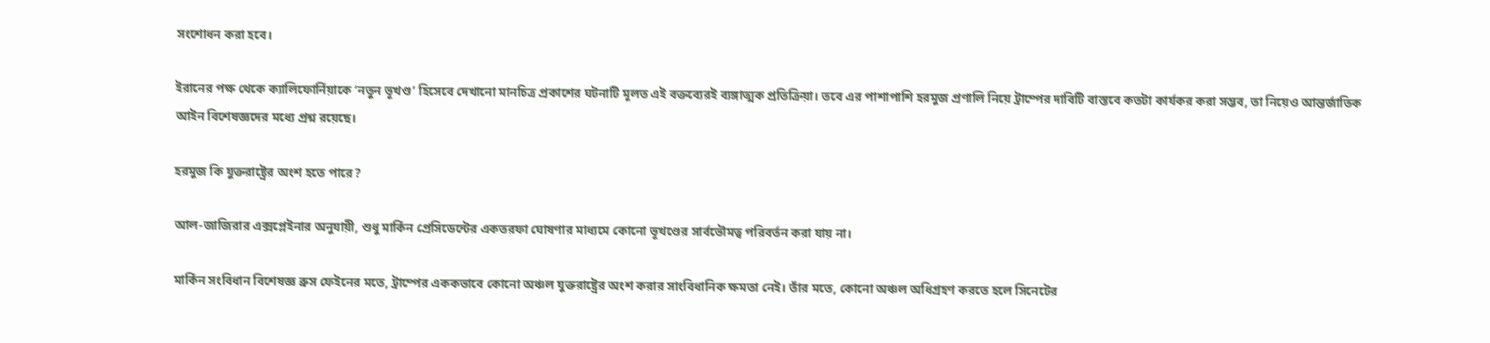সংশোধন করা হবে।

ইরানের পক্ষ থেকে ক্যালিফোর্নিয়াকে ‘নতুন ভূখণ্ড’ হিসেবে দেখানো মানচিত্র প্রকাশের ঘটনাটি মূলত এই বক্তব্যেরই ব্যঙ্গাত্মক প্রতিক্রিয়া। তবে এর পাশাপাশি হরমুজ প্রণালি নিয়ে ট্রাম্পের দাবিটি বাস্তবে কতটা কার্যকর করা সম্ভব, তা নিয়েও আন্তর্জাতিক আইন বিশেষজ্ঞদের মধ্যে প্রশ্ন রয়েছে।

হরমুজ কি যুক্তরাষ্ট্রের অংশ হতে পারে?

আল-জাজিরার এক্সপ্লেইনার অনুযায়ী, শুধু মার্কিন প্রেসিডেন্টের একতরফা ঘোষণার মাধ্যমে কোনো ভূখণ্ডের সার্বভৌমত্ব পরিবর্তন করা যায় না।

মার্কিন সংবিধান বিশেষজ্ঞ ব্রুস ফেইনের মতে, ট্রাম্পের এককভাবে কোনো অঞ্চল যুক্তরাষ্ট্রের অংশ করার সাংবিধানিক ক্ষমতা নেই। তাঁর মতে, কোনো অঞ্চল অধিগ্রহণ করতে হলে সিনেটের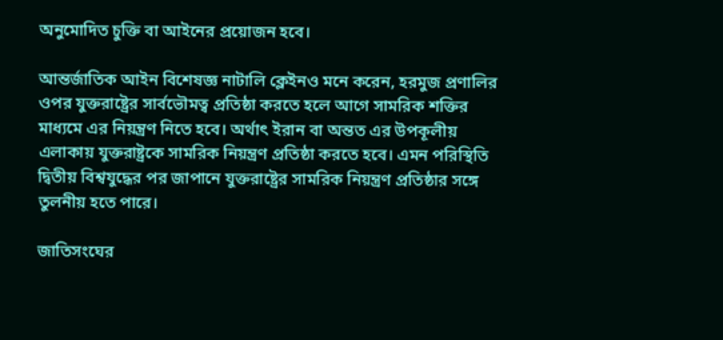অনুমোদিত চুক্তি বা আইনের প্রয়োজন হবে।

আন্তর্জাতিক আইন বিশেষজ্ঞ নাটালি ক্লেইনও মনে করেন, হরমুজ প্রণালির ওপর যুক্তরাষ্ট্রের সার্বভৌমত্ব প্রতিষ্ঠা করতে হলে আগে সামরিক শক্তির মাধ্যমে এর নিয়ন্ত্রণ নিতে হবে। অর্থাৎ ইরান বা অন্তত এর উপকূলীয় এলাকায় যুক্তরাষ্ট্রকে সামরিক নিয়ন্ত্রণ প্রতিষ্ঠা করতে হবে। এমন পরিস্থিতি দ্বিতীয় বিশ্বযুদ্ধের পর জাপানে যুক্তরাষ্ট্রের সামরিক নিয়ন্ত্রণ প্রতিষ্ঠার সঙ্গে তুলনীয় হতে পারে।

জাতিসংঘের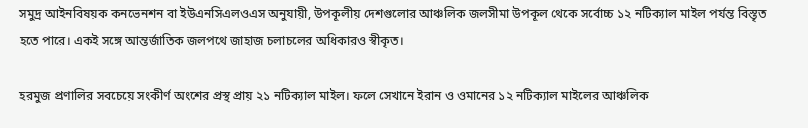সমুদ্র আইনবিষয়ক কনভেনশন বা ইউএনসিএলওএস অনুযায়ী, উপকূলীয় দেশগুলোর আঞ্চলিক জলসীমা উপকূল থেকে সর্বোচ্চ ১২ নটিক্যাল মাইল পর্যন্ত বিস্তৃত হতে পারে। একই সঙ্গে আন্তর্জাতিক জলপথে জাহাজ চলাচলের অধিকারও স্বীকৃত।

হরমুজ প্রণালির সবচেয়ে সংকীর্ণ অংশের প্রস্থ প্রায় ২১ নটিক্যাল মাইল। ফলে সেখানে ইরান ও ওমানের ১২ নটিক্যাল মাইলের আঞ্চলিক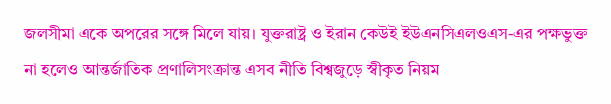জলসীমা একে অপরের সঙ্গে মিলে যায়। যুক্তরাষ্ট্র ও ইরান কেউই ইউএনসিএলওএস-এর পক্ষভুক্ত না হলেও আন্তর্জাতিক প্রণালিসংক্রান্ত এসব নীতি বিশ্বজুড়ে স্বীকৃত নিয়ম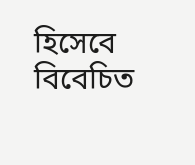হিসেবে বিবেচিত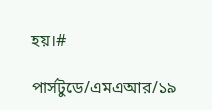হয়।#

পার্সটুডে/এমএআর/১৯